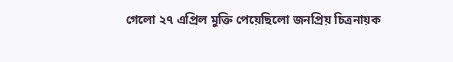গেলো ২৭ এপ্রিল মুক্তি পেয়েছিলো জনপ্রিয় চিত্রনায়ক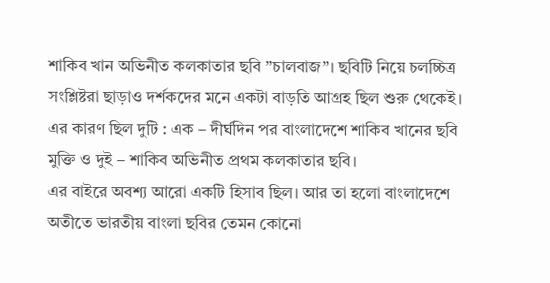শাকিব খান অভিনীত কলকাতার ছবি ”চালবাজ”। ছবিটি নিয়ে চলচ্চিত্র সংশ্লিষ্টরা ছাড়াও দর্শকদের মনে একটা বাড়তি আগ্রহ ছিল শুরু থেকেই। এর কারণ ছিল দুটি : এক – দীর্ঘদিন পর বাংলাদেশে শাকিব খানের ছবি মুক্তি ও দুই – শাকিব অভিনীত প্রথম কলকাতার ছবি।
এর বাইরে অবশ্য আরো একটি হিসাব ছিল। আর তা হলো বাংলাদেশে অতীতে ভারতীয় বাংলা ছবির তেমন কোনো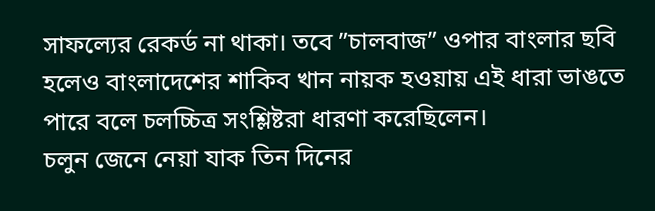সাফল্যের রেকর্ড না থাকা। তবে ”চালবাজ” ওপার বাংলার ছবি হলেও বাংলাদেশের শাকিব খান নায়ক হওয়ায় এই ধারা ভাঙতে পারে বলে চলচ্চিত্র সংশ্লিষ্টরা ধারণা করেছিলেন।
চলুন জেনে নেয়া যাক তিন দিনের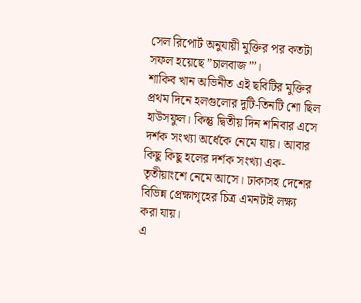সেল রিপোর্ট অনুযায়ী মুক্তির পর কতটা সফল হয়েছে ”চালবাজ”’।
শাকিব খান অভিনীত এই ছবিটির মুক্তির প্রথম দিনে হলগুলোর দুটি-তিনটি শো ছিল হাউসফুল। কিন্তু দ্বিতীয় দিন শনিবার এসে দর্শক সংখ্যা অর্ধেকে নেমে যায়। আবার কিছু কিছু হলের দর্শক সংখ্যা এক-তৃতীয়াংশে নেমে আসে। ঢাকাসহ দেশের বিভিন্ন প্রেক্ষাগৃহের চিত্র এমনটাই লক্ষ্য করা যায়।
এ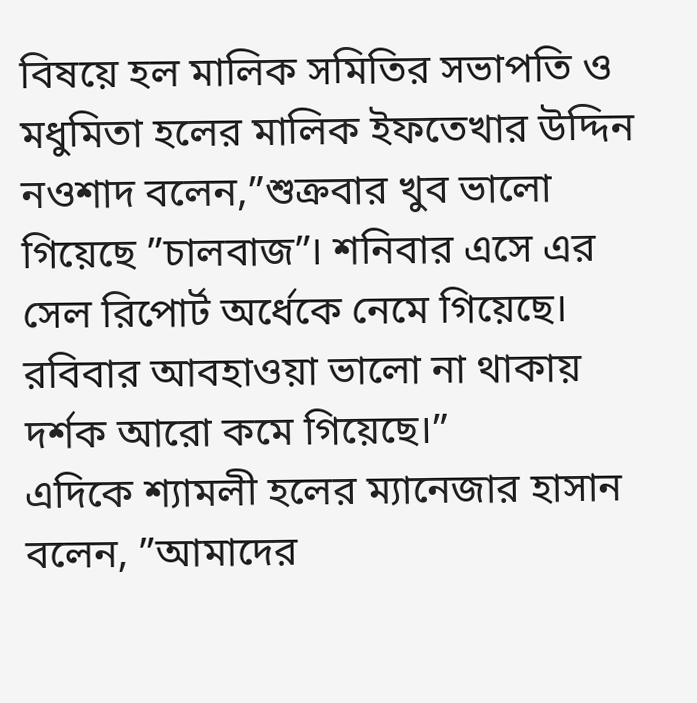বিষয়ে হল মালিক সমিতির সভাপতি ও মধুমিতা হলের মালিক ইফতেখার উদ্দিন নওশাদ বলেন,”শুক্রবার খুব ভালো গিয়েছে ”চালবাজ”। শনিবার এসে এর সেল রিপোর্ট অর্ধেকে নেমে গিয়েছে। রবিবার আবহাওয়া ভালো না থাকায় দর্শক আরো কমে গিয়েছে।”
এদিকে শ্যামলী হলের ম্যানেজার হাসান বলেন, ”আমাদের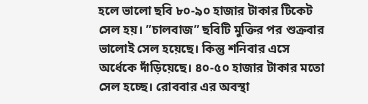হলে ভালো ছবি ৮০-৯০ হাজার টাকার টিকেট সেল হয়। ”চালবাজ” ছবিটি মুক্তির পর শুক্রবার ভালোই সেল হয়েছে। কিন্তু শনিবার এসে অর্ধেকে দাঁড়িয়েছে। ৪০-৫০ হাজার টাকার মতো সেল হচ্ছে। রোববার এর অবস্থা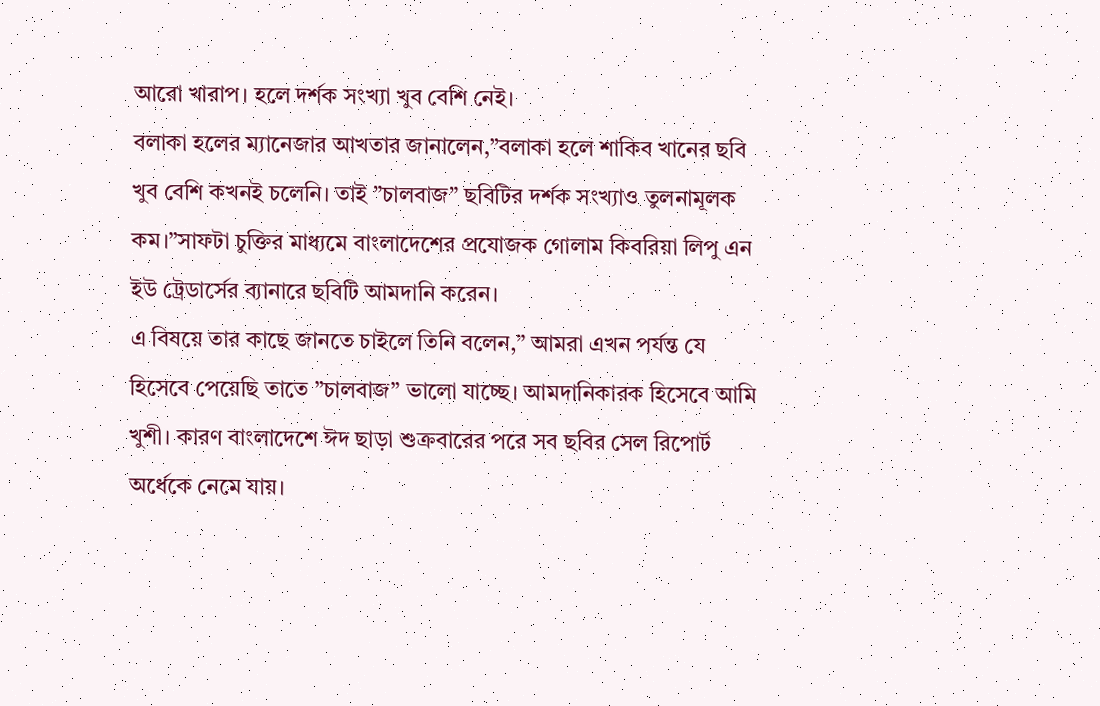আরো খারাপ। হলে দর্শক সংখ্যা খুব বেশি নেই।
বলাকা হলের ম্যানেজার আখতার জানালেন,”বলাকা হলে শাকিব খানের ছবি খুব বেশি কখনই চলেনি। তাই ”চালবাজ” ছবিটির দর্শক সংখ্যাও তুলনামূলক কম।”সাফটা চুক্তির মাধ্যমে বাংলাদেশের প্রযোজক গোলাম কিবরিয়া লিপু এন ইউ ট্রেডার্সের ব্যানারে ছবিটি আমদানি করেন।
এ বিষয়ে তার কাছে জানতে চাইলে তিনি বলেন,” আমরা এখন পর্যন্ত যে হিসেবে পেয়েছি তাতে ”চালবাজ” ভালো যাচ্ছে। আমদানিকারক হিসেবে আমি খুশী। কারণ বাংলাদেশে ঈদ ছাড়া শুক্রবারের পরে সব ছবির সেল রিপোর্ট অর্ধেকে নেমে যায়।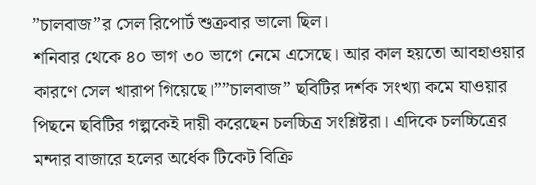”চালবাজ”র সেল রিপোর্ট শুক্রবার ভালো ছিল।
শনিবার থেকে ৪০ ভাগ ৩০ ভাগে নেমে এসেছে। আর কাল হয়তো আবহাওয়ার কারণে সেল খারাপ গিয়েছে।””চালবাজ” ছবিটির দর্শক সংখ্যা কমে যাওয়ার পিছনে ছবিটির গল্পকেই দায়ী করেছেন চলচ্চিত্র সংশ্লিষ্টরা। এদিকে চলচ্চিত্রের মন্দার বাজারে হলের অর্ধেক টিকেট বিক্রি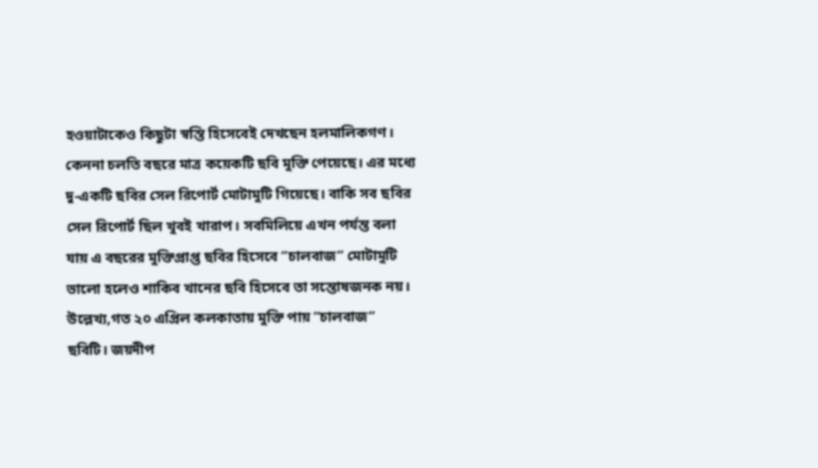হওয়াটাকেও কিছুটা স্বস্তি হিসেবেই দেখছেন হলমালিকগণ।
কেননা চলতি বছরে মাত্র কয়েকটি ছবি মুক্তি পেয়েছে। এর মধ্যে দু-একটি ছবির সেল রিপোর্ট মোটামুটি গিয়েছে। বাকি সব ছবির সেল রিপোর্ট ছিল খুবই খারাপ। সবমিলিয়ে এখন পর্যন্ত বলা যায় এ বছরের মুক্তিপ্রাপ্ত ছবির হিসেবে ”চালবাজ” মোটামুটি ভালো হলেও শাকিব খানের ছবি হিসেবে তা সন্তোষজনক নয়।
উল্লেখ্য,গত ২০ এপ্রিল কলকাতায় মুক্তি পায় ”চালবাজ” ছবিটি। জয়দীপ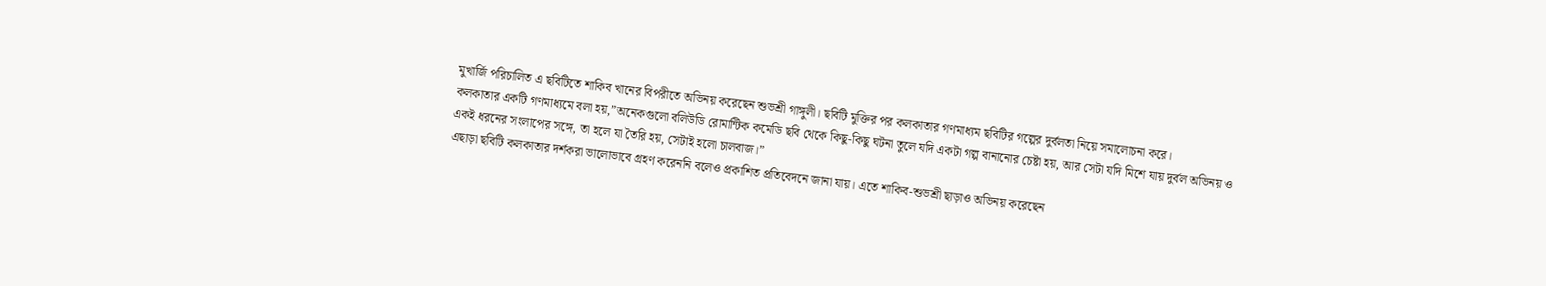মুখার্জি পরিচালিত এ ছবিটিতে শাকিব খানের বিপরীতে অভিনয় করেছেন শুভশ্রী গাঙ্গুলী। ছবিটি মুক্তির পর কলকাতার গণমাধ্যম ছবিটির গল্পের দুর্বলতা নিয়ে সমালোচনা করে।
কলকাতার একটি গণমাধ্যমে বলা হয়,”অনেকগুলো বলিউডি রোমান্টিক কমেডি ছবি থেকে কিছু-কিছু ঘটনা তুলে যদি একটা গল্প বানানোর চেষ্টা হয়, আর সেটা যদি মিশে যায় দুর্বল অভিনয় ও একই ধরনের সংলাপের সঙ্গে, তা হলে যা তৈরি হয়, সেটাই হলো চালবাজ।”
এছাড়া ছবিটি কলকাতার দর্শকরা ভালোভাবে গ্রহণ করেননি বলেও প্রকাশিত প্রতিবেদনে জানা যায়। এতে শাকিব-শুভশ্রী ছাড়াও অভিনয় করেছেন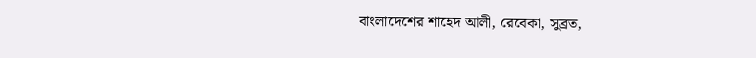বাংলাদেশের শাহেদ আলী, রেবেকা, সুব্রত,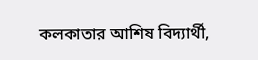কলকাতার আশিষ বিদ্যার্থী,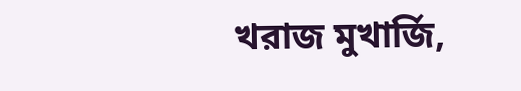খরাজ মুখার্জি,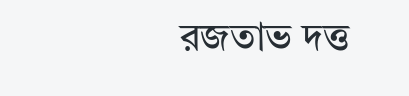রজতাভ দত্ত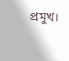প্রমুখ।